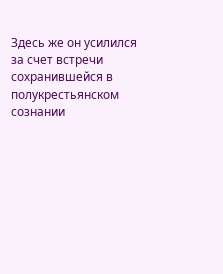Здесь же он усилился за счет встречи сохранившейся в полукрестьянском сознании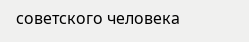советского человека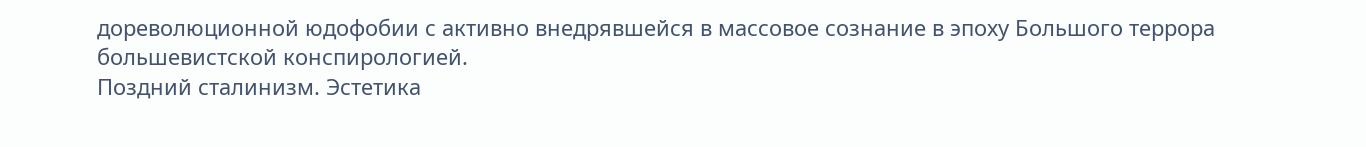дореволюционной юдофобии с активно внедрявшейся в массовое сознание в эпоху Большого террора большевистской конспирологией.
Поздний сталинизм. Эстетика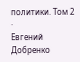политики. Том 2
·
Евгений Добренко